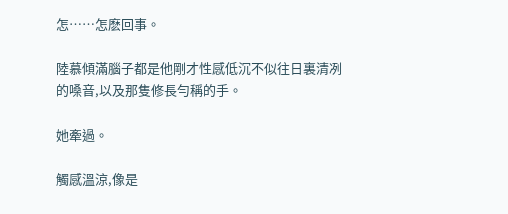怎……怎麽回事。

陸慕傾滿腦子都是他剛才性感低沉不似往日裏清冽的嗓音,以及那隻修長勻稱的手。

她牽過。

觸感溫涼,像是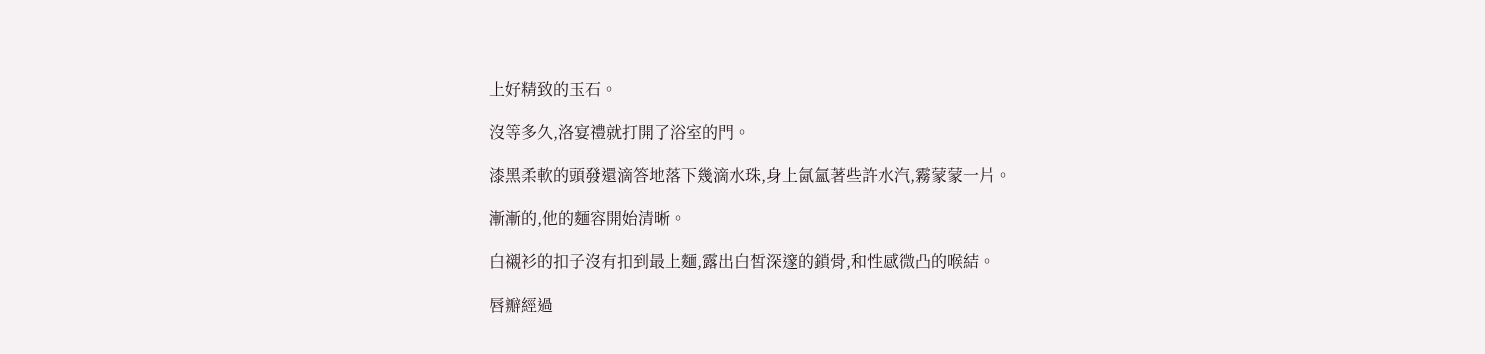上好精致的玉石。

沒等多久,洛宴禮就打開了浴室的門。

漆黑柔軟的頭發還滴答地落下幾滴水珠,身上氤氳著些許水汽,霧蒙蒙一片。

漸漸的,他的麵容開始清晰。

白襯衫的扣子沒有扣到最上麵,露出白皙深邃的鎖骨,和性感微凸的喉結。

唇瓣經過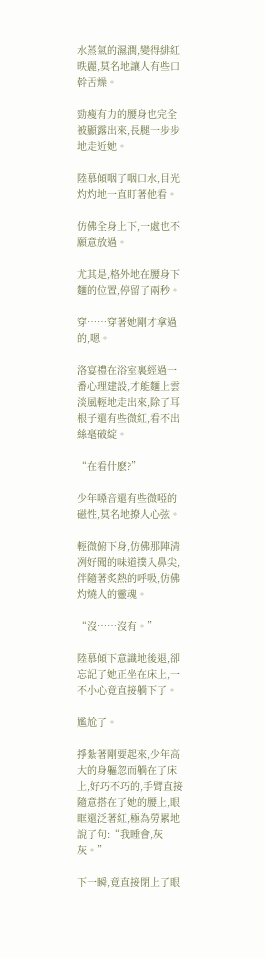水蒸氣的濕潤,變得緋紅昳麗,莫名地讓人有些口幹舌燥。

勁瘦有力的腰身也完全被顯露出來,長腿一步步地走近她。

陸慕傾咽了咽口水,目光灼灼地一直盯著他看。

仿佛全身上下,一處也不願意放過。

尤其是,格外地在腰身下麵的位置,停留了兩秒。

穿……穿著她剛才拿過的,嗯。

洛宴禮在浴室裏經過一番心理建設,才能麵上雲淡風輕地走出來,除了耳根子還有些微紅,看不出絲毫破綻。

“在看什麽?”

少年嗓音還有些微啞的磁性,莫名地撩人心弦。

輕微俯下身,仿佛那陣清冽好聞的味道撲入鼻尖,伴隨著炙熱的呼吸,仿佛灼燒人的靈魂。

“沒……沒有。”

陸慕傾下意識地後退,卻忘記了她正坐在床上,一不小心竟直接躺下了。

尷尬了。

掙紮著剛要起來,少年高大的身軀忽而躺在了床上,好巧不巧的,手臂直接隨意搭在了她的腰上,眼眶還泛著紅,極為勞累地說了句:“我睡會,灰灰。”

下一瞬,竟直接閉上了眼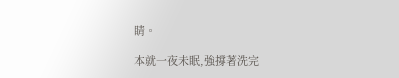睛。

本就一夜未眠,強撐著洗完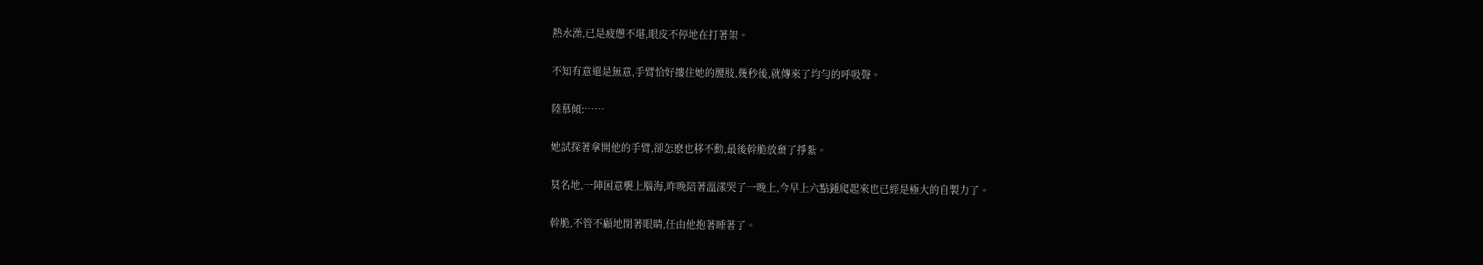熱水澡,已是疲憊不堪,眼皮不停地在打著架。

不知有意還是無意,手臂恰好摟住她的腰肢,幾秒後,就傳來了均勻的呼吸聲。

陸慕傾:……

她試探著拿開他的手臂,卻怎麽也移不動,最後幹脆放棄了掙紮。

莫名地,一陣困意襲上腦海,昨晚陪著溫漾哭了一晚上,今早上六點鍾爬起來也已經是極大的自製力了。

幹脆,不管不顧地閉著眼睛,任由他抱著睡著了。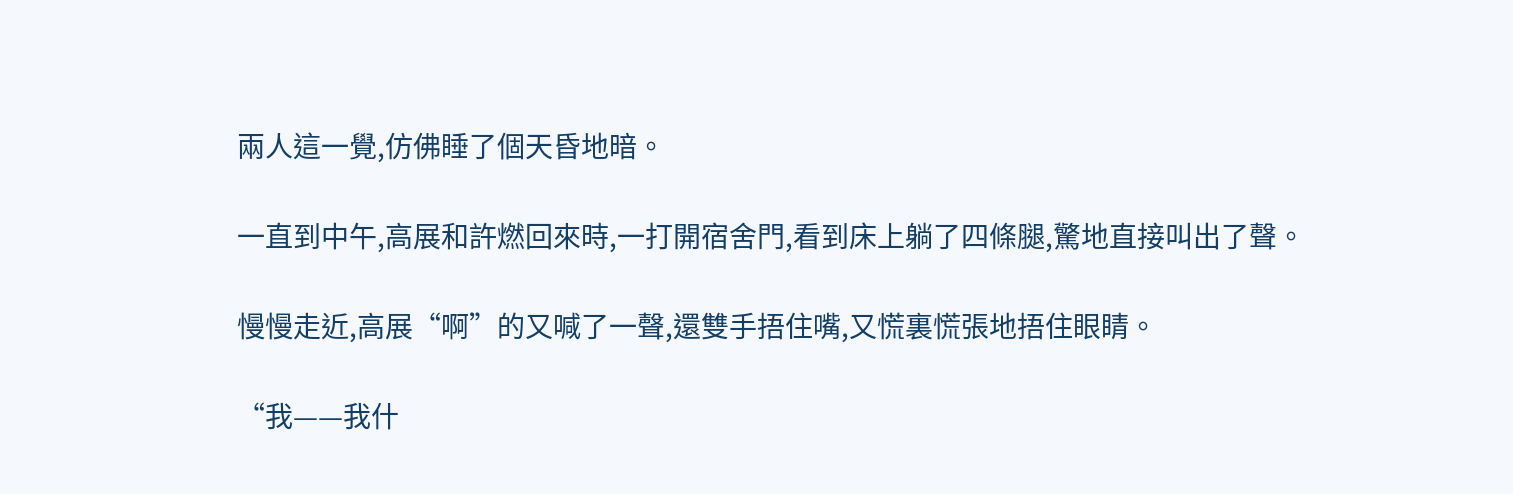兩人這一覺,仿佛睡了個天昏地暗。

一直到中午,高展和許燃回來時,一打開宿舍門,看到床上躺了四條腿,驚地直接叫出了聲。

慢慢走近,高展“啊”的又喊了一聲,還雙手捂住嘴,又慌裏慌張地捂住眼睛。

“我——我什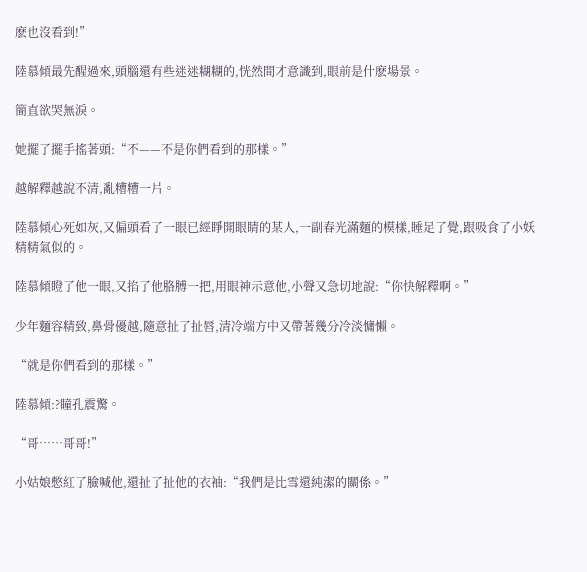麽也沒看到!”

陸慕傾最先醒過來,頭腦還有些迷迷糊糊的,恍然間才意識到,眼前是什麽場景。

簡直欲哭無淚。

她擺了擺手搖著頭:“不——不是你們看到的那樣。”

越解釋越說不清,亂糟糟一片。

陸慕傾心死如灰,又偏頭看了一眼已經睜開眼睛的某人,一副春光滿麵的模樣,睡足了覺,跟吸食了小妖精精氣似的。

陸慕傾瞪了他一眼,又掐了他胳膊一把,用眼神示意他,小聲又急切地說:“你快解釋啊。”

少年麵容精致,鼻骨優越,隨意扯了扯唇,清冷端方中又帶著幾分冷淡慵懶。

“就是你們看到的那樣。”

陸慕傾:?瞳孔震驚。

“哥……哥哥!”

小姑娘憋紅了臉喊他,還扯了扯他的衣袖:“我們是比雪還純潔的關係。”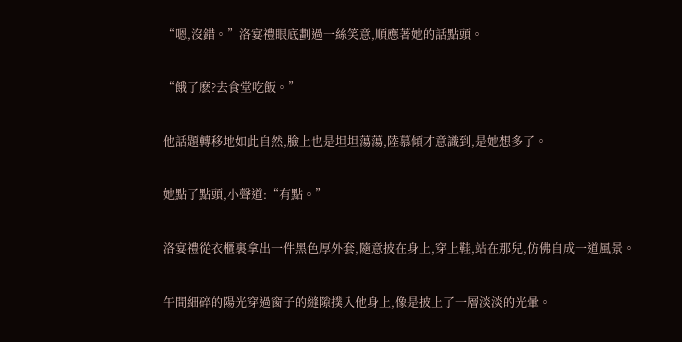“嗯,沒錯。”洛宴禮眼底劃過一絲笑意,順應著她的話點頭。

“餓了麽?去食堂吃飯。”

他話題轉移地如此自然,臉上也是坦坦蕩蕩,陸慕傾才意識到,是她想多了。

她點了點頭,小聲道:“有點。”

洛宴禮從衣櫃裏拿出一件黑色厚外套,隨意披在身上,穿上鞋,站在那兒,仿佛自成一道風景。

午間細碎的陽光穿過窗子的縫隙撲入他身上,像是披上了一層淡淡的光暈。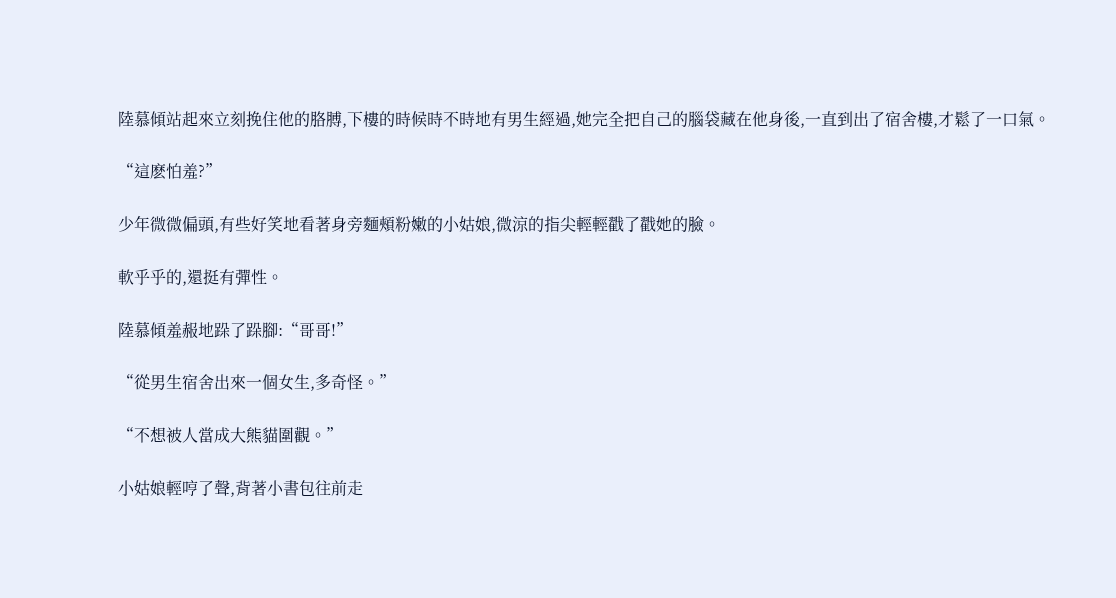陸慕傾站起來立刻挽住他的胳膊,下樓的時候時不時地有男生經過,她完全把自己的腦袋藏在他身後,一直到出了宿舍樓,才鬆了一口氣。

“這麽怕羞?”

少年微微偏頭,有些好笑地看著身旁麵頰粉嫩的小姑娘,微涼的指尖輕輕戳了戳她的臉。

軟乎乎的,還挺有彈性。

陸慕傾羞赧地跺了跺腳:“哥哥!”

“從男生宿舍出來一個女生,多奇怪。”

“不想被人當成大熊貓圍觀。”

小姑娘輕哼了聲,背著小書包往前走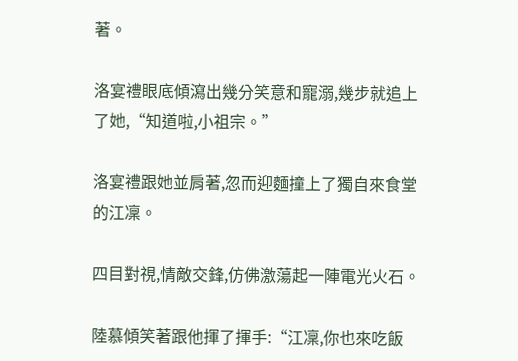著。

洛宴禮眼底傾瀉出幾分笑意和寵溺,幾步就追上了她,“知道啦,小祖宗。”

洛宴禮跟她並肩著,忽而迎麵撞上了獨自來食堂的江凜。

四目對視,情敵交鋒,仿佛激蕩起一陣電光火石。

陸慕傾笑著跟他揮了揮手:“江凜,你也來吃飯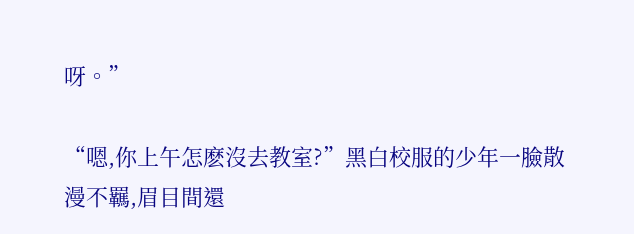呀。”

“嗯,你上午怎麽沒去教室?”黑白校服的少年一臉散漫不羈,眉目間還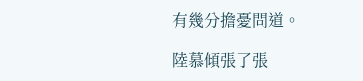有幾分擔憂問道。

陸慕傾張了張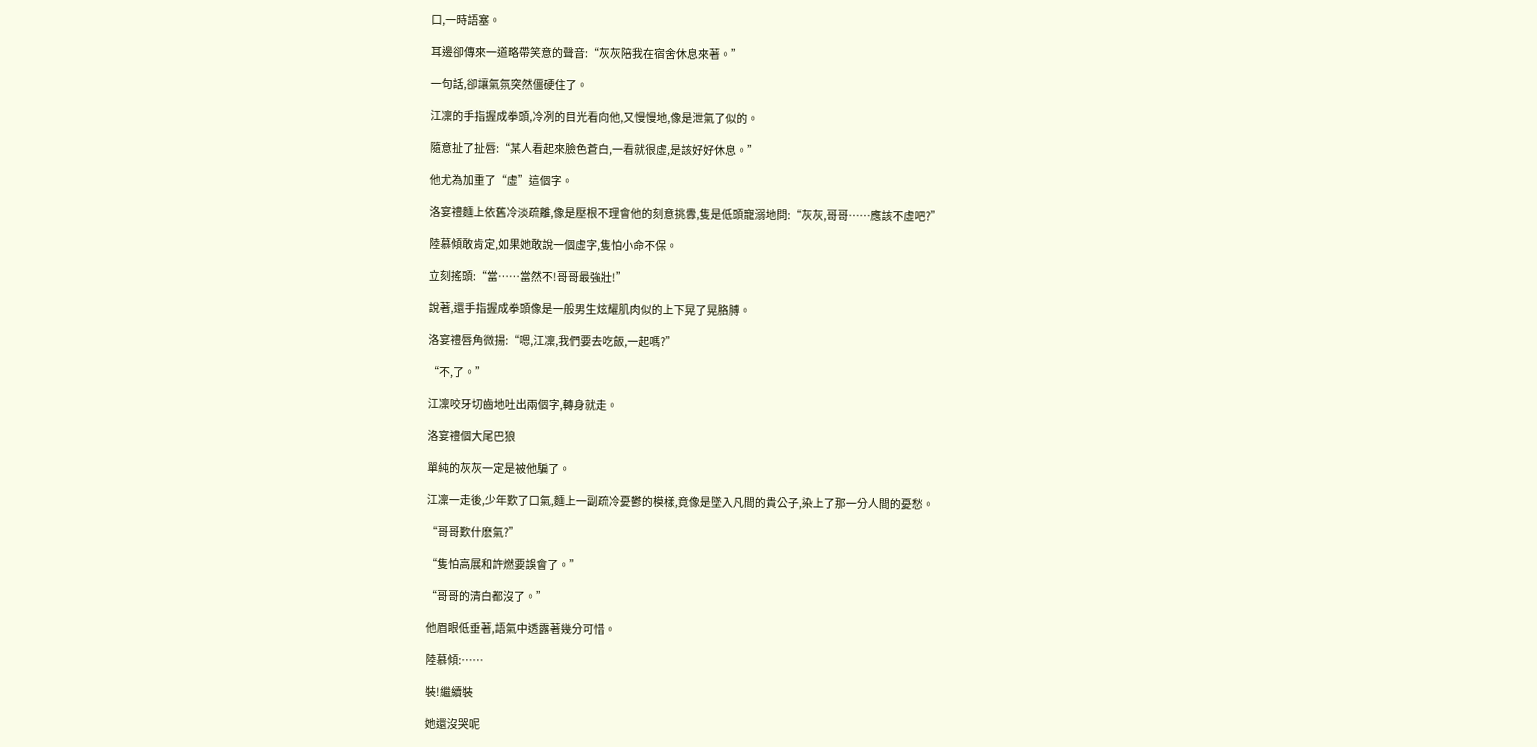口,一時語塞。

耳邊卻傳來一道略帶笑意的聲音:“灰灰陪我在宿舍休息來著。”

一句話,卻讓氣氛突然僵硬住了。

江凜的手指握成拳頭,冷冽的目光看向他,又慢慢地,像是泄氣了似的。

隨意扯了扯唇:“某人看起來臉色蒼白,一看就很虛,是該好好休息。”

他尤為加重了“虛”這個字。

洛宴禮麵上依舊冷淡疏離,像是壓根不理會他的刻意挑釁,隻是低頭寵溺地問:“灰灰,哥哥……應該不虛吧?”

陸慕傾敢肯定,如果她敢說一個虛字,隻怕小命不保。

立刻搖頭:“當……當然不!哥哥最強壯!”

說著,還手指握成拳頭像是一般男生炫耀肌肉似的上下晃了晃胳膊。

洛宴禮唇角微揚:“嗯,江凜,我們要去吃飯,一起嗎?”

“不,了。”

江凜咬牙切齒地吐出兩個字,轉身就走。

洛宴禮個大尾巴狼

單純的灰灰一定是被他騙了。

江凜一走後,少年歎了口氣,麵上一副疏冷憂鬱的模樣,竟像是墜入凡間的貴公子,染上了那一分人間的憂愁。

“哥哥歎什麽氣?”

“隻怕高展和許燃要誤會了。”

“哥哥的清白都沒了。”

他眉眼低垂著,語氣中透露著幾分可惜。

陸慕傾:……

裝!繼續裝

她還沒哭呢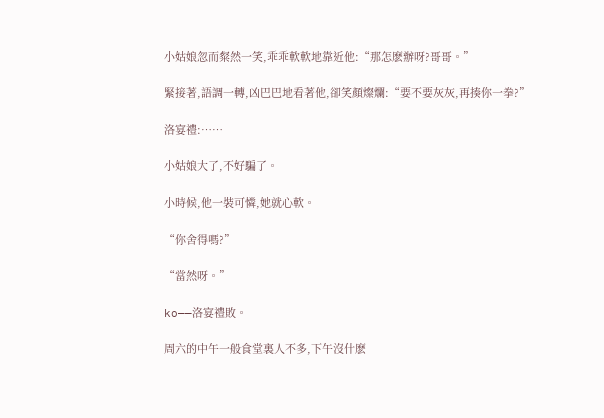小姑娘忽而粲然一笑,乖乖軟軟地靠近他:“那怎麽辦呀?哥哥。”

緊接著,語調一轉,凶巴巴地看著他,卻笑顏燦爛:“要不要灰灰,再揍你一拳?”

洛宴禮:……

小姑娘大了,不好騙了。

小時候,他一裝可憐,她就心軟。

“你舍得嗎?”

“當然呀。”

ko——洛宴禮敗。

周六的中午一般食堂裏人不多,下午沒什麽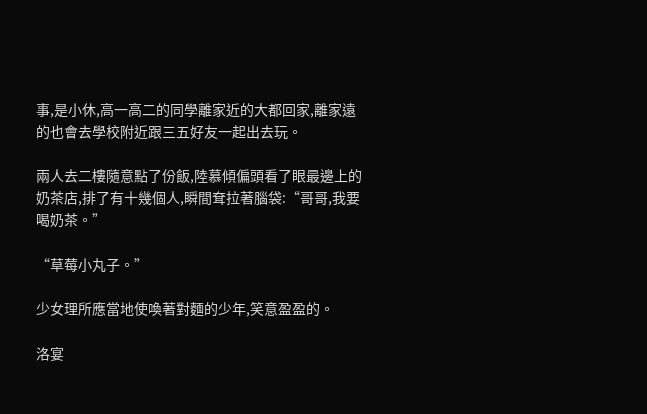事,是小休,高一高二的同學離家近的大都回家,離家遠的也會去學校附近跟三五好友一起出去玩。

兩人去二樓隨意點了份飯,陸慕傾偏頭看了眼最邊上的奶茶店,排了有十幾個人,瞬間耷拉著腦袋:“哥哥,我要喝奶茶。”

“草莓小丸子。”

少女理所應當地使喚著對麵的少年,笑意盈盈的。

洛宴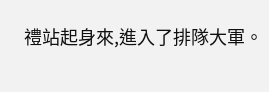禮站起身來,進入了排隊大軍。